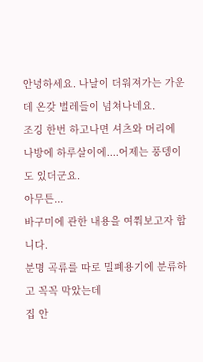안녕하세요. 나날이 더워져가는 가운데 온갖 벌레들이 넘쳐나네요.
조깅 한번 하고나면 셔츠와 머리에 나방에 하루살이에....어제는 풍뎅이도 있더군요.
아무튼...
바구미에 관한 내용을 여쭤보고자 합니다.
분명 곡류를 따로 밀폐용기에 분류하고 꼭꼭 막았는데
집 안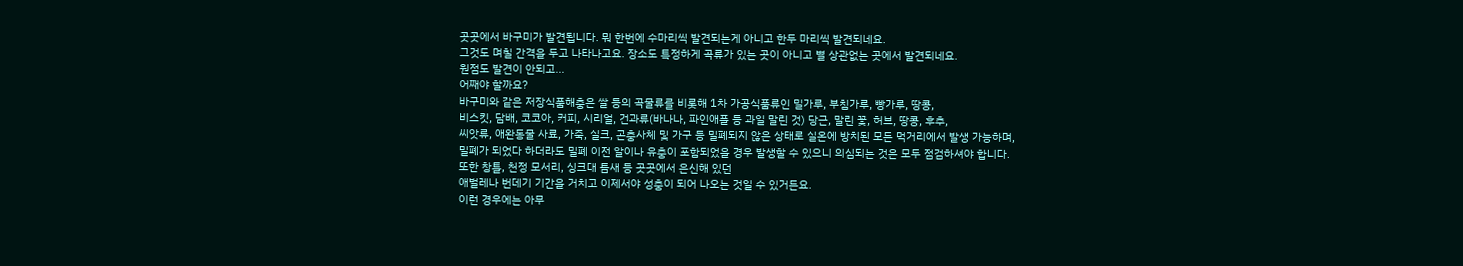곳곳에서 바구미가 발견됩니다. 뭐 한번에 수마리씩 발견되는게 아니고 한두 마리씩 발견되네요.
그것도 며칠 간격을 두고 나타나고요. 장소도 특정하게 곡류가 있는 곳이 아니고 별 상관없는 곳에서 발견되네요.
원점도 발견이 안되고...
어째야 할까요?
바구미와 같은 저장식품해충은 쌀 등의 곡물류를 비롯해 1차 가공식품류인 밀가루, 부침가루, 빵가루, 땅콩,
비스킷, 담배, 코코아, 커피, 시리얼, 건과류(바나나, 파인애플 등 과일 말린 것) 당근, 말린 꽃, 허브, 땅콩, 후추,
씨앗류, 애완동물 사료, 가죽, 실크, 곤충사체 및 가구 등 밀폐되지 않은 상태로 실온에 방치된 모든 먹거리에서 발생 가능하며,
밀폐가 되었다 하더라도 밀폐 이전 알이나 유충이 포함되었을 경우 발생할 수 있으니 의심되는 것은 모두 점검하셔야 합니다.
또한 창틀, 천정 모서리, 싱크대 틈새 등 곳곳에서 은신해 있던
애벌레나 번데기 기간을 거치고 이제서야 성충이 되어 나오는 것일 수 있거든요.
이런 경우에는 아무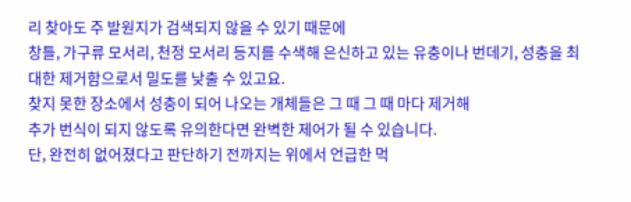리 찾아도 주 발원지가 검색되지 않을 수 있기 때문에
창틀, 가구류 모서리, 천정 모서리 등지를 수색해 은신하고 있는 유충이나 번데기, 성충을 최대한 제거함으로서 밀도를 낮출 수 있고요.
찾지 못한 장소에서 성충이 되어 나오는 개체들은 그 때 그 때 마다 제거해
추가 번식이 되지 않도록 유의한다면 완벽한 제어가 될 수 있습니다.
단, 완전히 없어졌다고 판단하기 전까지는 위에서 언급한 먹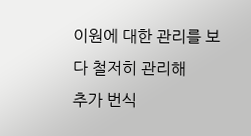이원에 대한 관리를 보다 철저히 관리해
추가 번식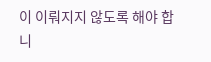이 이뤄지지 않도록 해야 합니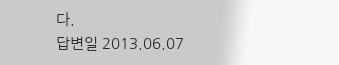다.
답변일 2013.06.07